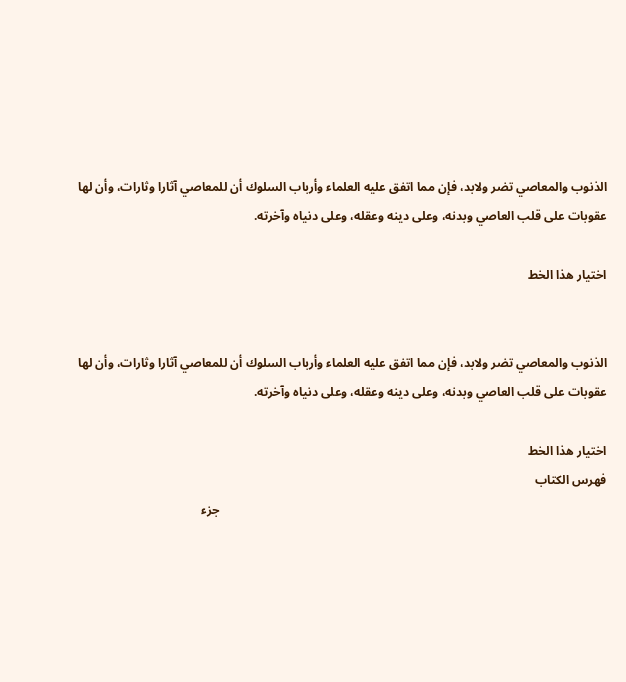الذنوب والمعاصي تضر ولابد، فإن مما اتفق عليه العلماء وأرباب السلوك أن للمعاصي آثارا وثارات، وأن لها عقوبات على قلب العاصي وبدنه، وعلى دينه وعقله، وعلى دنياه وآخرته.

اختيار هذا الخط


الذنوب والمعاصي تضر ولابد، فإن مما اتفق عليه العلماء وأرباب السلوك أن للمعاصي آثارا وثارات، وأن لها عقوبات على قلب العاصي وبدنه، وعلى دينه وعقله، وعلى دنياه وآخرته.

اختيار هذا الخط
فهرس الكتاب
                                                                                                                            جزء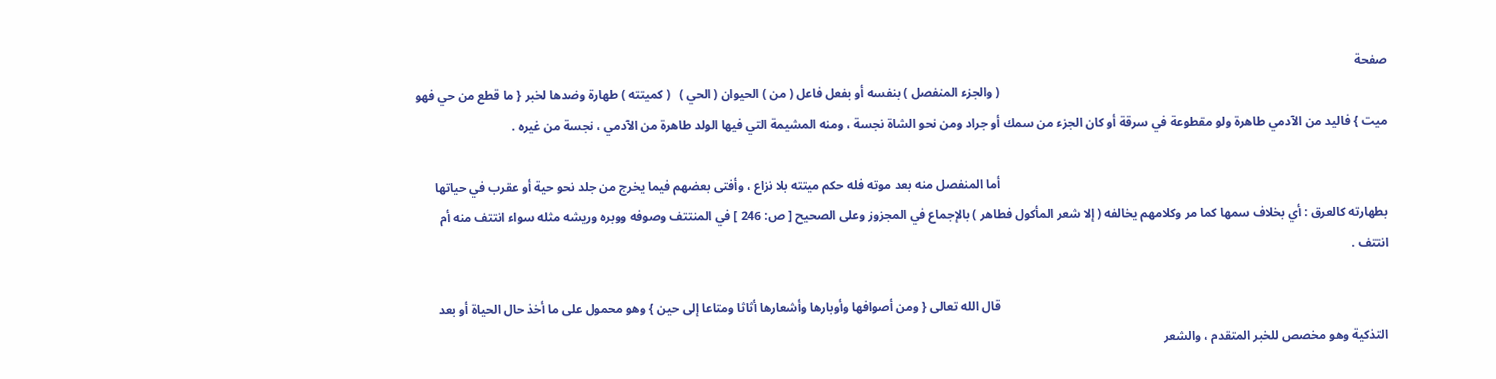صفحة
                                                                                                                            ( والجزء المنفصل ) بنفسه أو بفعل فاعل ( من ) الحيوان ( الحي )   ( كميتته ) طهارة وضدها لخبر { ما قطع من حي فهو ميت } فاليد من الآدمي طاهرة ولو مقطوعة في سرقة أو كان الجزء من سمك أو جراد ومن نحو الشاة نجسة ، ومنه المشيمة التي فيها الولد طاهرة من الآدمي ، نجسة من غيره .

                                                                                                                            أما المنفصل منه بعد موته فله حكم ميتته بلا نزاع ، وأفتى بعضهم فيما يخرج من جلد نحو حية أو عقرب في حياتها بطهارته كالعرق : أي بخلاف سمها كما مر وكلامهم يخالفه ( إلا شعر المأكول فطاهر ) بالإجماع في المجزوز وعلى الصحيح [ ص: 246 ] في المنتتف وصوفه ووبره وريشه مثله سواء انتتف منه أم انتتف .

                                                                                                                            قال الله تعالى { ومن أصوافها وأوبارها وأشعارها أثاثا ومتاعا إلى حين } وهو محمول على ما أخذ حال الحياة أو بعد التذكية وهو مخصص للخبر المتقدم ، والشعر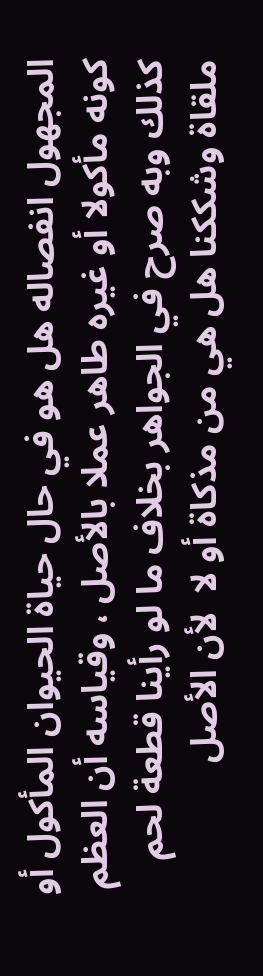المجهول انفصاله هل هو في حال حياة الحيوان المأكول أو كونه مأكولا أو غيره طاهر عملا بالأصل ، وقياسه أن العظم كذلك وبه صرح في الجواهر بخلاف ما لو رأينا قطعة لحم ملقاة وشككنا هل هي من مذكاة أو لا  لأن الأصل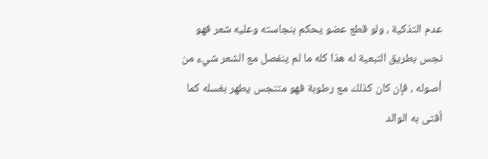عدم التذكية ، ولو قطع عضو يحكم بنجاسته وعليه شعر فهو نجس بطريق التبعية له هذا كله ما لم ينفصل مع الشعر شيء من أصوله ، فإن كان كذلك مع رطوبة فهو متنجس يطهر بغسله كما أفتى به الوالد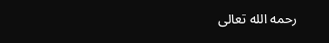رحمه الله تعالى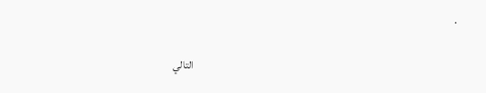.

                                                                                                                            التالي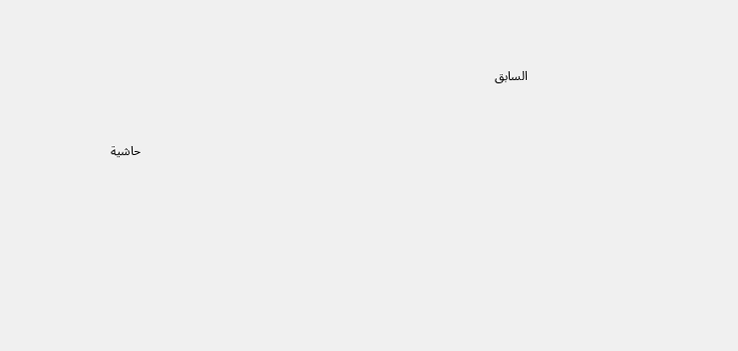السابق


                                                                                                                            حاشية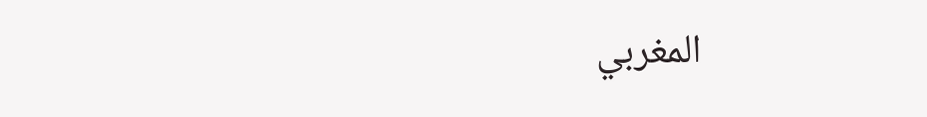المغربي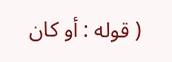( قوله : أو كان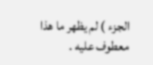الجزء ) لم يظهر ما هذا معطوف عليه .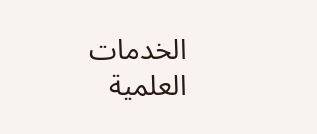الخدمات العلمية